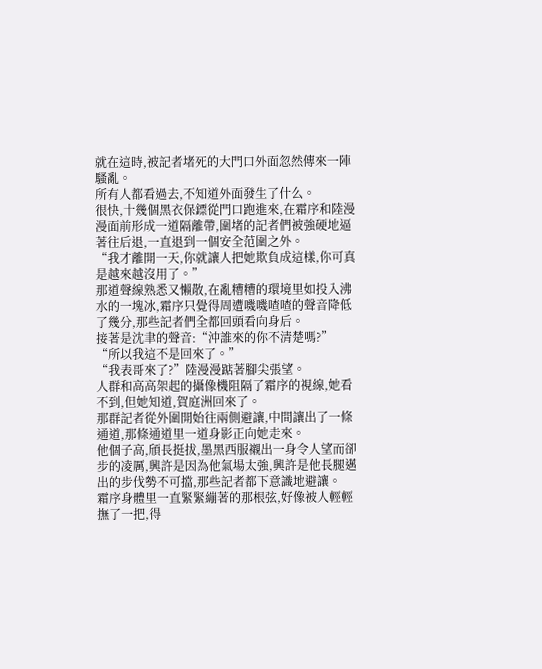就在這時,被記者堵死的大門口外面忽然傳來一陣騷亂。
所有人都看過去,不知道外面發生了什么。
很快,十幾個黑衣保鏢從門口跑進來,在霜序和陸漫漫面前形成一道隔離帶,圍堵的記者們被強硬地逼著往后退,一直退到一個安全范圍之外。
“我才離開一天,你就讓人把她欺負成這樣,你可真是越來越沒用了。”
那道聲線熟悉又懶散,在亂糟糟的環境里如投入沸水的一塊冰,霜序只覺得周遭嘰嘰喳喳的聲音降低了幾分,那些記者們全都回頭看向身后。
接著是沈聿的聲音:“沖誰來的你不清楚嗎?”
“所以我這不是回來了。”
“我表哥來了?”陸漫漫踮著腳尖張望。
人群和高高架起的攝像機阻隔了霜序的視線,她看不到,但她知道,賀庭洲回來了。
那群記者從外圍開始往兩側避讓,中間讓出了一條通道,那條通道里一道身影正向她走來。
他個子高,頎長挺拔,墨黑西服襯出一身令人望而卻步的凌厲,興許是因為他氣場太強,興許是他長腿邁出的步伐勢不可擋,那些記者都下意識地避讓。
霜序身體里一直緊緊繃著的那根弦,好像被人輕輕撫了一把,得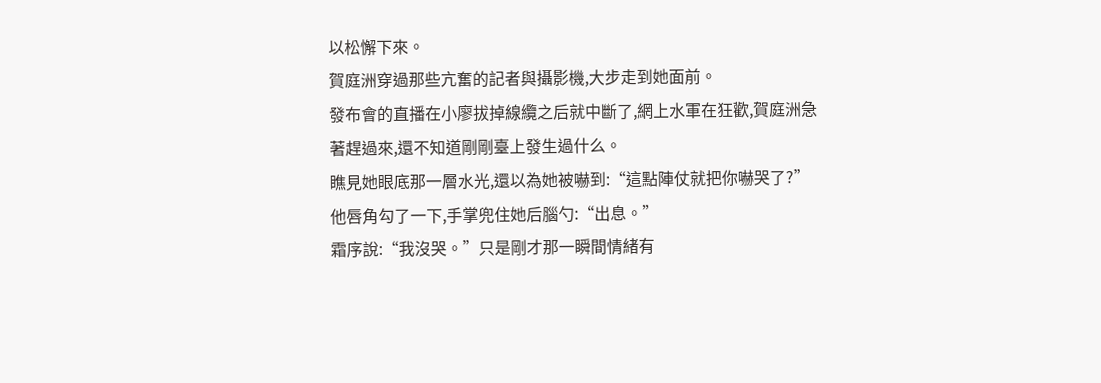以松懈下來。
賀庭洲穿過那些亢奮的記者與攝影機,大步走到她面前。
發布會的直播在小廖拔掉線纜之后就中斷了,網上水軍在狂歡,賀庭洲急著趕過來,還不知道剛剛臺上發生過什么。
瞧見她眼底那一層水光,還以為她被嚇到:“這點陣仗就把你嚇哭了?”
他唇角勾了一下,手掌兜住她后腦勺:“出息。”
霜序說:“我沒哭。”只是剛才那一瞬間情緒有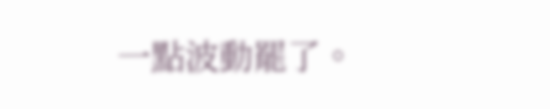一點波動罷了。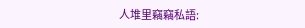人堆里竊竊私語: